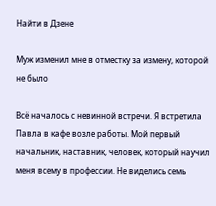Найти в Дзене

Муж изменил мне в отместку за измену, которой не было

Всё началось с невинной встречи. Я встретила Павла в кафе возле работы. Мой первый начальник, наставник, человек, который научил меня всему в профессии. Не виделись семь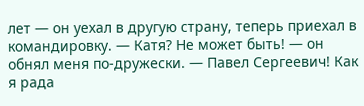лет — он уехал в другую страну, теперь приехал в командировку. — Катя? Не может быть! — он обнял меня по-дружески. — Павел Сергеевич! Как я рада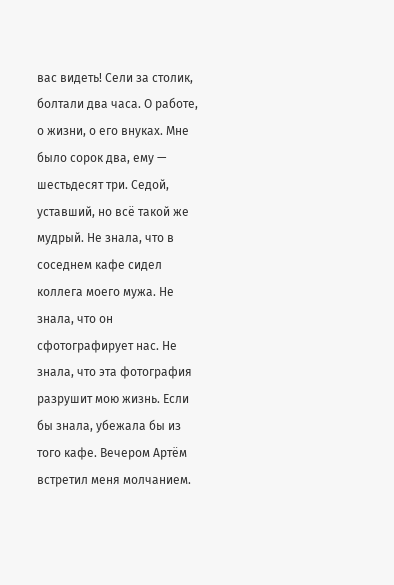вас видеть! Сели за столик, болтали два часа. О работе, о жизни, о его внуках. Мне было сорок два, ему — шестьдесят три. Седой, уставший, но всё такой же мудрый. Не знала, что в соседнем кафе сидел коллега моего мужа. Не знала, что он сфотографирует нас. Не знала, что эта фотография разрушит мою жизнь. Если бы знала, убежала бы из того кафе. Вечером Артём встретил меня молчанием.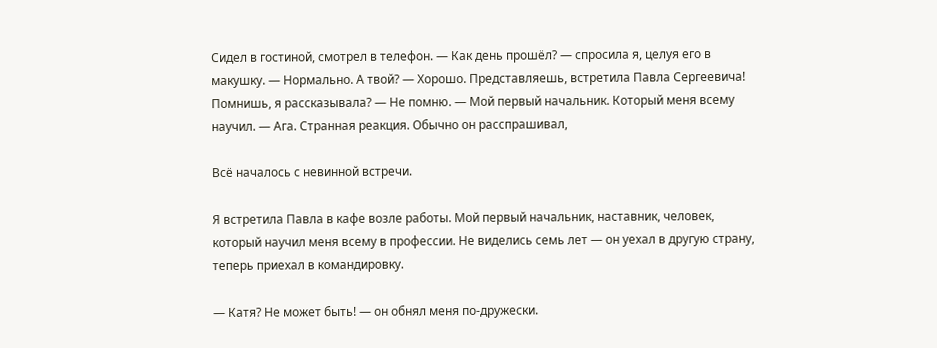Сидел в гостиной, смотрел в телефон. — Как день прошёл? — спросила я, целуя его в макушку. — Нормально. А твой? — Хорошо. Представляешь, встретила Павла Сергеевича! Помнишь, я рассказывала? — Не помню. — Мой первый начальник. Который меня всему научил. — Ага. Странная реакция. Обычно он расспрашивал,

Всё началось с невинной встречи.

Я встретила Павла в кафе возле работы. Мой первый начальник, наставник, человек, который научил меня всему в профессии. Не виделись семь лет — он уехал в другую страну, теперь приехал в командировку.

— Катя? Не может быть! — он обнял меня по-дружески.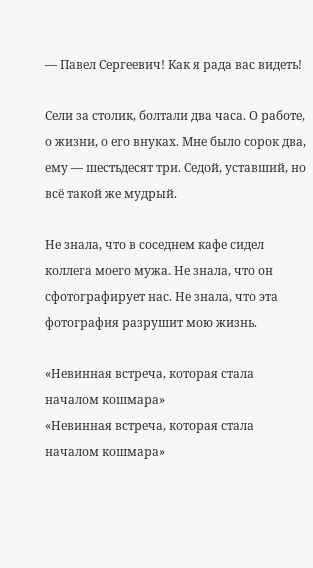— Павел Сергеевич! Как я рада вас видеть!

Сели за столик, болтали два часа. О работе, о жизни, о его внуках. Мне было сорок два, ему — шестьдесят три. Седой, уставший, но всё такой же мудрый.

Не знала, что в соседнем кафе сидел коллега моего мужа. Не знала, что он сфотографирует нас. Не знала, что эта фотография разрушит мою жизнь.

«Невинная встреча, которая стала началом кошмара»
«Невинная встреча, которая стала началом кошмара»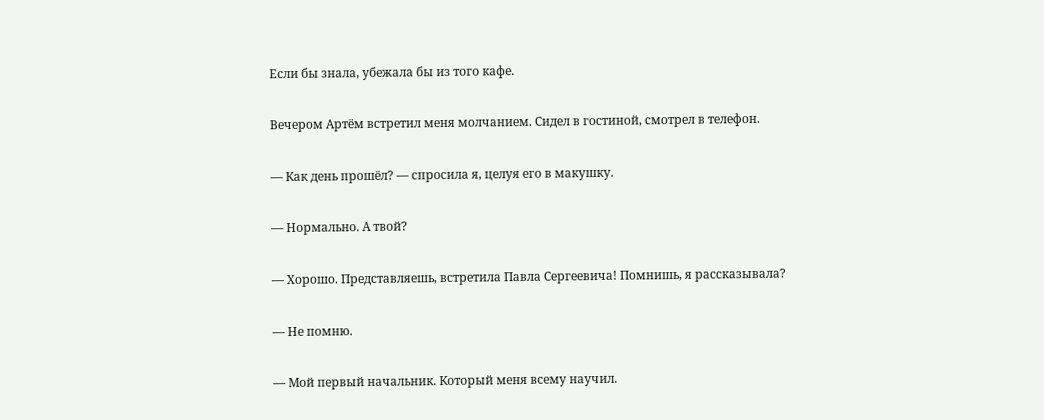Если бы знала, убежала бы из того кафе.

Вечером Артём встретил меня молчанием. Сидел в гостиной, смотрел в телефон.

— Как день прошёл? — спросила я, целуя его в макушку.

— Нормально. А твой?

— Хорошо. Представляешь, встретила Павла Сергеевича! Помнишь, я рассказывала?

— Не помню.

— Мой первый начальник. Который меня всему научил.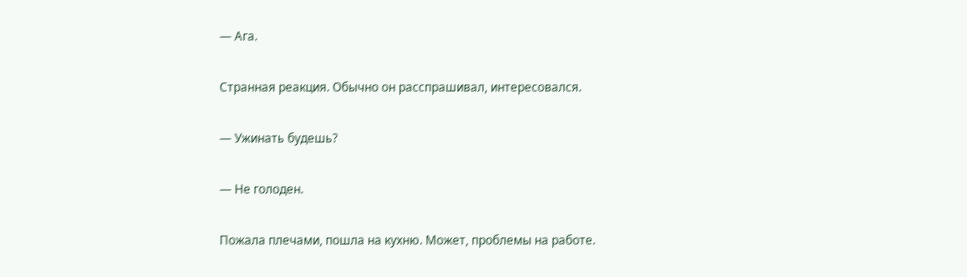— Ага.

Странная реакция. Обычно он расспрашивал, интересовался.

— Ужинать будешь?

— Не голоден.

Пожала плечами, пошла на кухню. Может, проблемы на работе.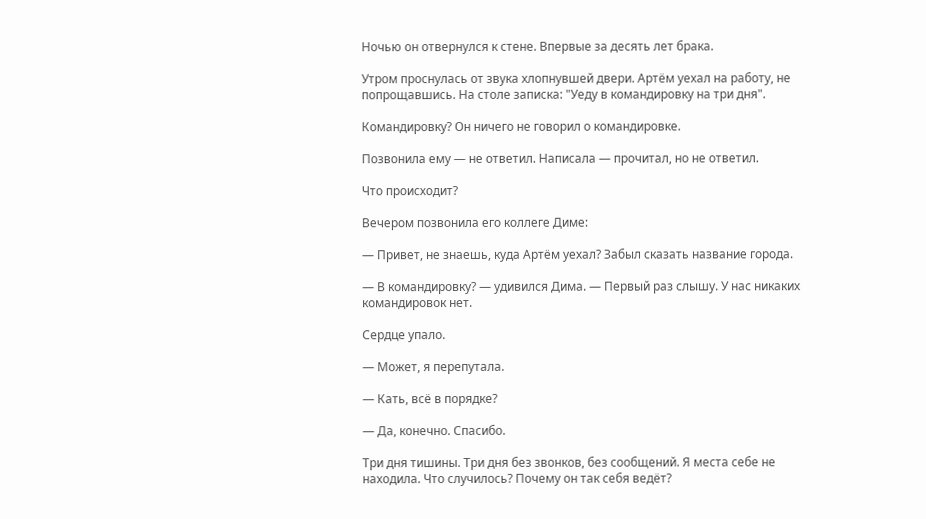Ночью он отвернулся к стене. Впервые за десять лет брака.

Утром проснулась от звука хлопнувшей двери. Артём уехал на работу, не попрощавшись. На столе записка: "Уеду в командировку на три дня".

Командировку? Он ничего не говорил о командировке.

Позвонила ему — не ответил. Написала — прочитал, но не ответил.

Что происходит?

Вечером позвонила его коллеге Диме:

— Привет, не знаешь, куда Артём уехал? Забыл сказать название города.

— В командировку? — удивился Дима. — Первый раз слышу. У нас никаких командировок нет.

Сердце упало.

— Может, я перепутала.

— Кать, всё в порядке?

— Да, конечно. Спасибо.

Три дня тишины. Три дня без звонков, без сообщений. Я места себе не находила. Что случилось? Почему он так себя ведёт?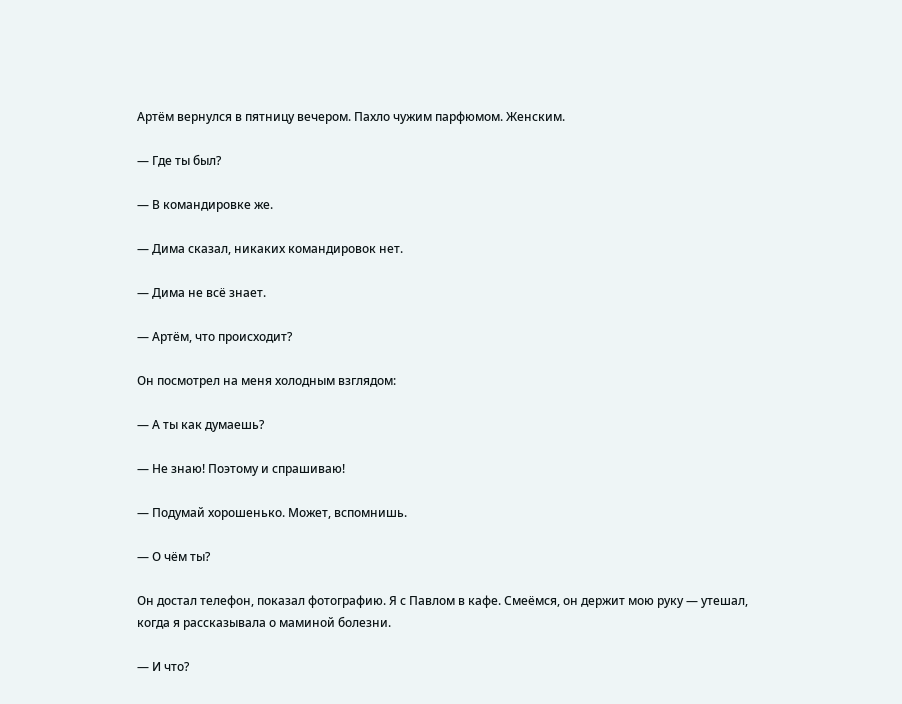Артём вернулся в пятницу вечером. Пахло чужим парфюмом. Женским.

— Где ты был?

— В командировке же.

— Дима сказал, никаких командировок нет.

— Дима не всё знает.

— Артём, что происходит?

Он посмотрел на меня холодным взглядом:

— А ты как думаешь?

— Не знаю! Поэтому и спрашиваю!

— Подумай хорошенько. Может, вспомнишь.

— О чём ты?

Он достал телефон, показал фотографию. Я с Павлом в кафе. Смеёмся, он держит мою руку — утешал, когда я рассказывала о маминой болезни.

— И что?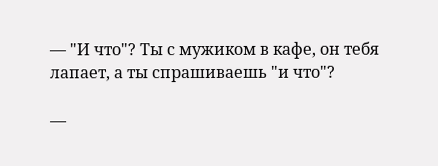— "И что"? Ты с мужиком в кафе, он тебя лапает, а ты спрашиваешь "и что"?

—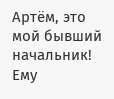Артём, это мой бывший начальник! Ему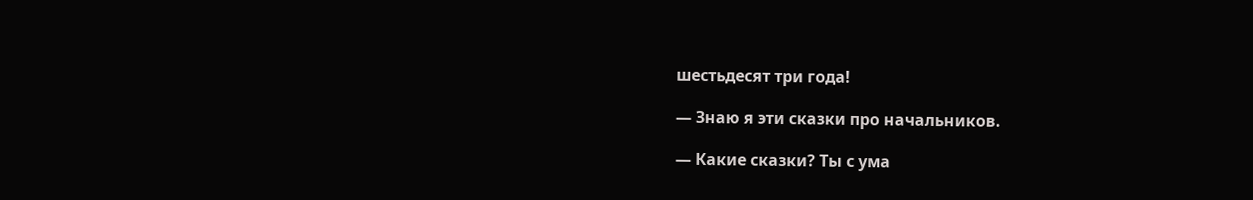шестьдесят три года!

— Знаю я эти сказки про начальников.

— Какие сказки? Ты с ума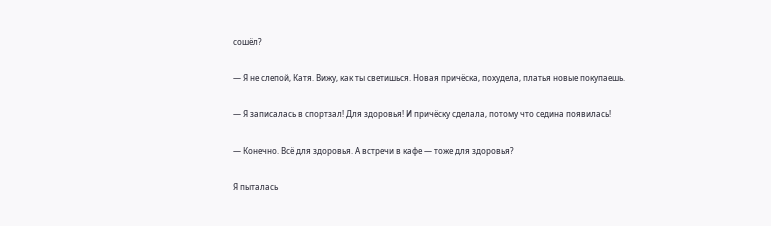сошёл?

— Я не слепой, Катя. Вижу, как ты светишься. Новая причёска, похудела, платья новые покупаешь.

— Я записалась в спортзал! Для здоровья! И причёску сделала, потому что седина появилась!

— Конечно. Всё для здоровья. А встречи в кафе — тоже для здоровья?

Я пыталась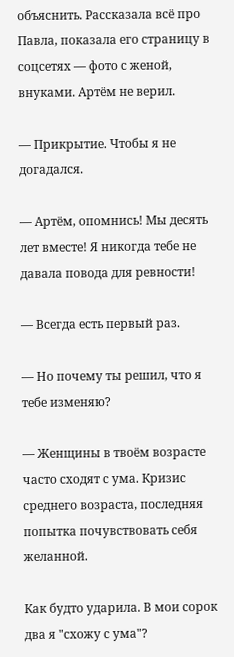объяснить. Рассказала всё про Павла, показала его страницу в соцсетях — фото с женой, внуками. Артём не верил.

— Прикрытие. Чтобы я не догадался.

— Артём, опомнись! Мы десять лет вместе! Я никогда тебе не давала повода для ревности!

— Всегда есть первый раз.

— Но почему ты решил, что я тебе изменяю?

— Женщины в твоём возрасте часто сходят с ума. Кризис среднего возраста, последняя попытка почувствовать себя желанной.

Как будто ударила. В мои сорок два я "схожу с ума"?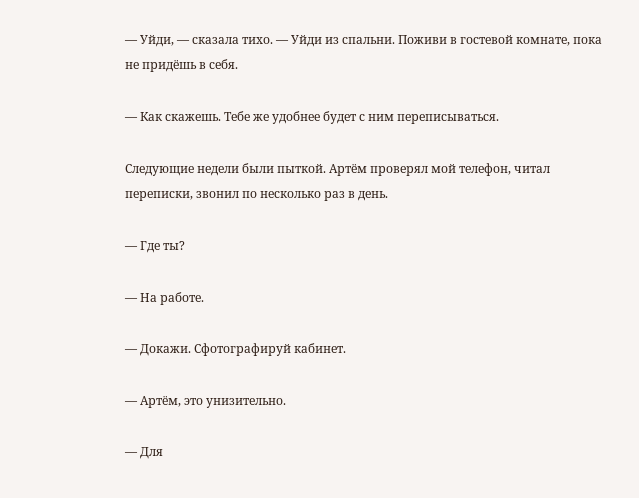— Уйди, — сказала тихо. — Уйди из спальни. Поживи в гостевой комнате, пока не придёшь в себя.

— Как скажешь. Тебе же удобнее будет с ним переписываться.

Следующие недели были пыткой. Артём проверял мой телефон, читал переписки, звонил по несколько раз в день.

— Где ты?

— На работе.

— Докажи. Сфотографируй кабинет.

— Артём, это унизительно.

— Для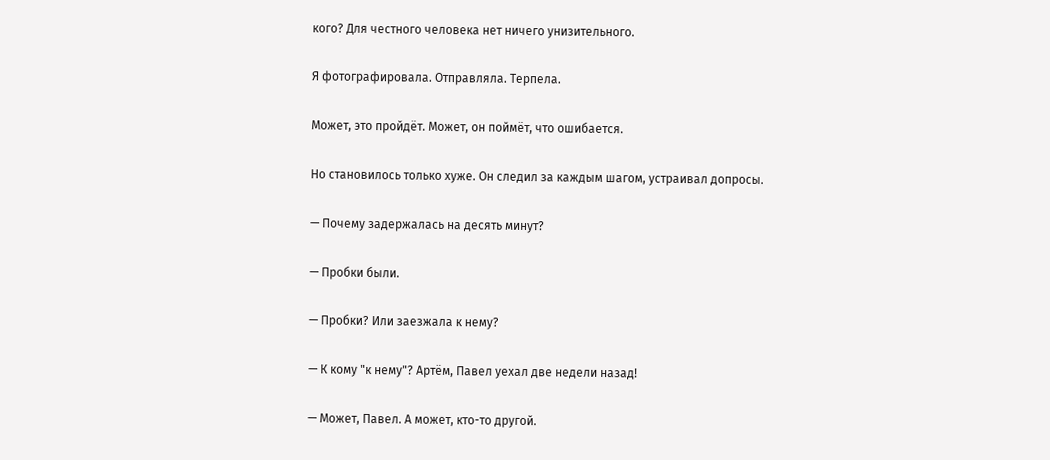кого? Для честного человека нет ничего унизительного.

Я фотографировала. Отправляла. Терпела.

Может, это пройдёт. Может, он поймёт, что ошибается.

Но становилось только хуже. Он следил за каждым шагом, устраивал допросы.

— Почему задержалась на десять минут?

— Пробки были.

— Пробки? Или заезжала к нему?

— К кому "к нему"? Артём, Павел уехал две недели назад!

— Может, Павел. А может, кто-то другой.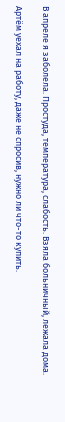В апреле я заболела. Простуда, температура, слабость. Взяла больничный, лежала дома.

Артём уехал на работу, даже не спросив, нужно ли что-то купить.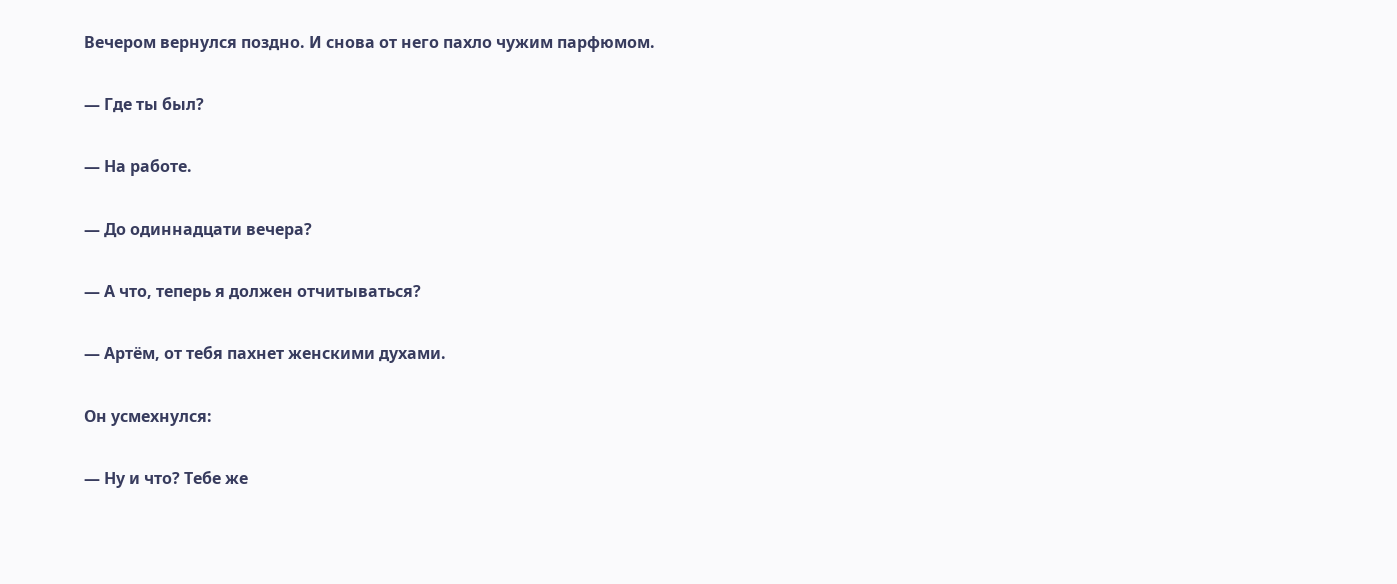Вечером вернулся поздно. И снова от него пахло чужим парфюмом.

— Где ты был?

— На работе.

— До одиннадцати вечера?

— А что, теперь я должен отчитываться?

— Артём, от тебя пахнет женскими духами.

Он усмехнулся:

— Ну и что? Тебе же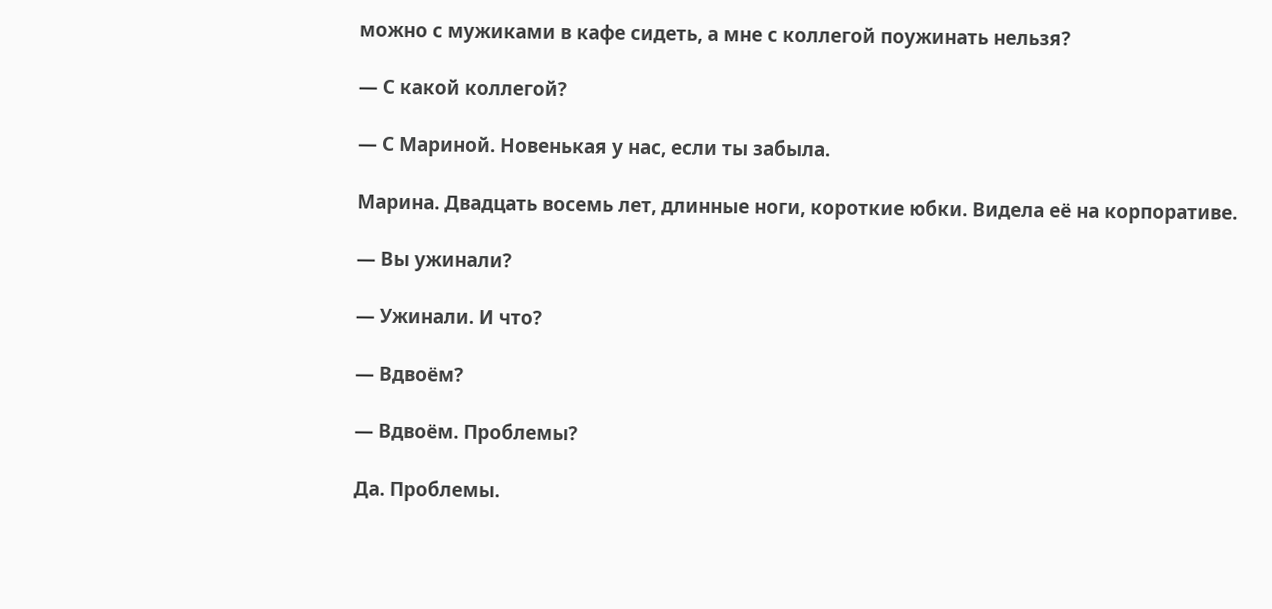можно с мужиками в кафе сидеть, а мне с коллегой поужинать нельзя?

— С какой коллегой?

— С Мариной. Новенькая у нас, если ты забыла.

Марина. Двадцать восемь лет, длинные ноги, короткие юбки. Видела её на корпоративе.

— Вы ужинали?

— Ужинали. И что?

— Вдвоём?

— Вдвоём. Проблемы?

Да. Проблемы.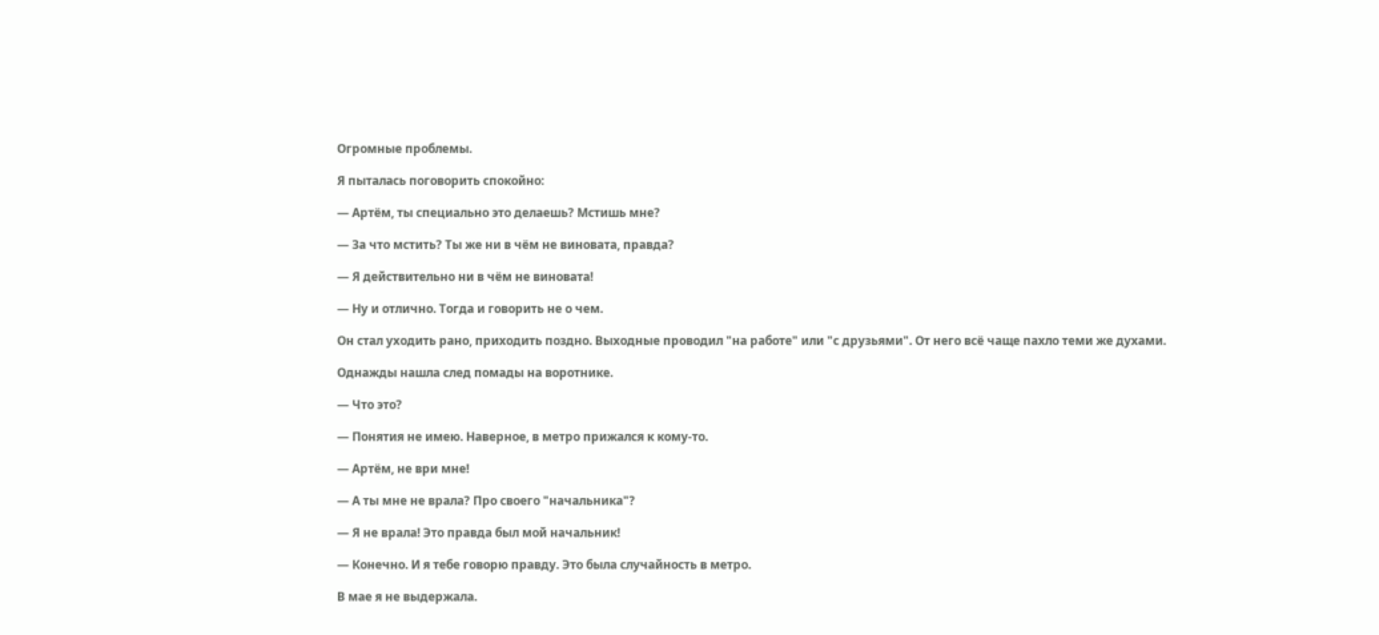Огромные проблемы.

Я пыталась поговорить спокойно:

— Артём, ты специально это делаешь? Мстишь мне?

— За что мстить? Ты же ни в чём не виновата, правда?

— Я действительно ни в чём не виновата!

— Ну и отлично. Тогда и говорить не о чем.

Он стал уходить рано, приходить поздно. Выходные проводил "на работе" или "с друзьями". От него всё чаще пахло теми же духами.

Однажды нашла след помады на воротнике.

— Что это?

— Понятия не имею. Наверное, в метро прижался к кому-то.

— Артём, не ври мне!

— А ты мне не врала? Про своего "начальника"?

— Я не врала! Это правда был мой начальник!

— Конечно. И я тебе говорю правду. Это была случайность в метро.

В мае я не выдержала.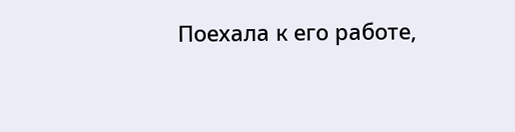Поехала к его работе,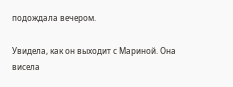подождала вечером.

Увидела, как он выходит с Мариной. Она висела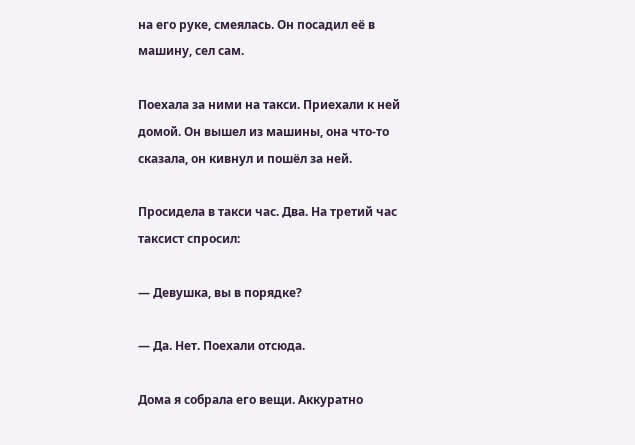на его руке, смеялась. Он посадил её в машину, сел сам.

Поехала за ними на такси. Приехали к ней домой. Он вышел из машины, она что-то сказала, он кивнул и пошёл за ней.

Просидела в такси час. Два. На третий час таксист спросил:

— Девушка, вы в порядке?

— Да. Нет. Поехали отсюда.

Дома я собрала его вещи. Аккуратно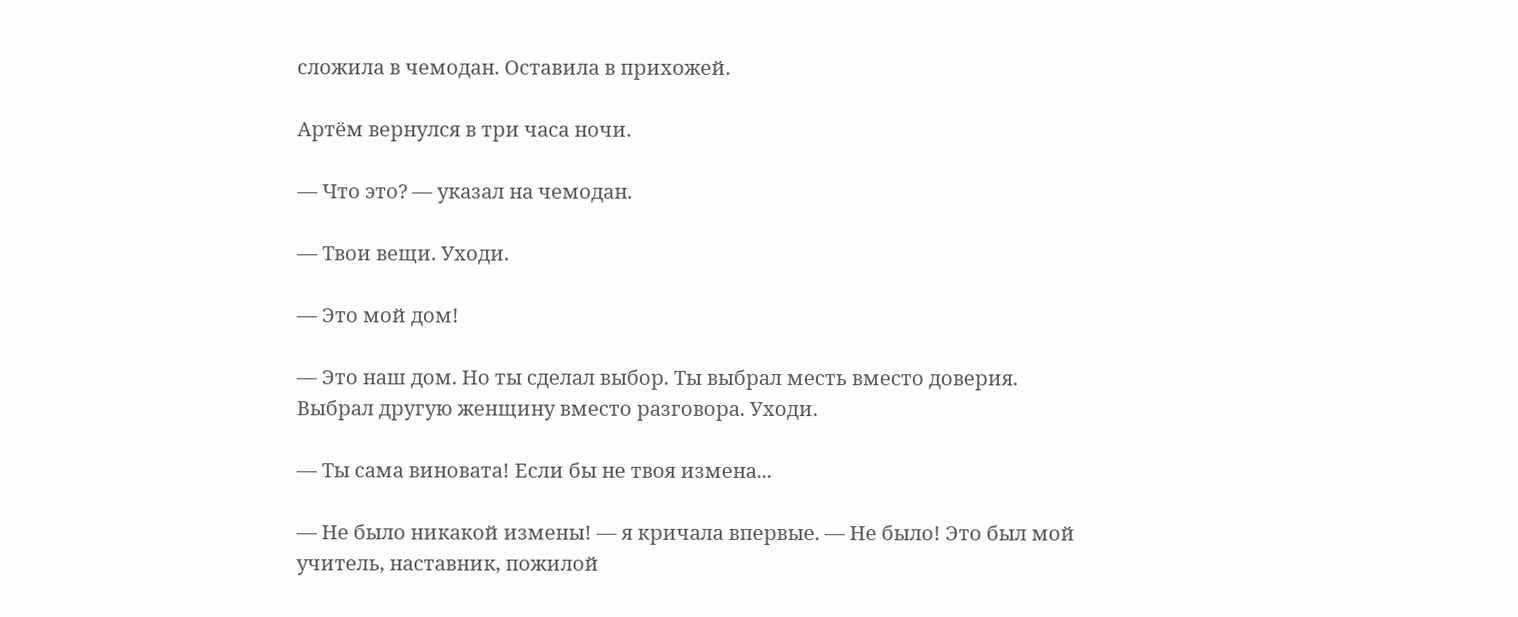сложила в чемодан. Оставила в прихожей.

Артём вернулся в три часа ночи.

— Что это? — указал на чемодан.

— Твои вещи. Уходи.

— Это мой дом!

— Это наш дом. Но ты сделал выбор. Ты выбрал месть вместо доверия. Выбрал другую женщину вместо разговора. Уходи.

— Ты сама виновата! Если бы не твоя измена...

— Не было никакой измены! — я кричала впервые. — Не было! Это был мой учитель, наставник, пожилой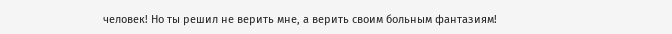человек! Но ты решил не верить мне, а верить своим больным фантазиям!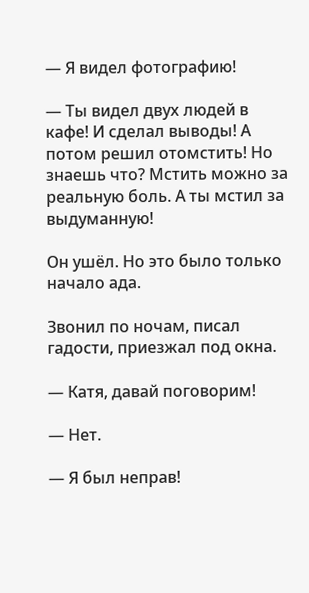— Я видел фотографию!

— Ты видел двух людей в кафе! И сделал выводы! А потом решил отомстить! Но знаешь что? Мстить можно за реальную боль. А ты мстил за выдуманную!

Он ушёл. Но это было только начало ада.

Звонил по ночам, писал гадости, приезжал под окна.

— Катя, давай поговорим!

— Нет.

— Я был неправ!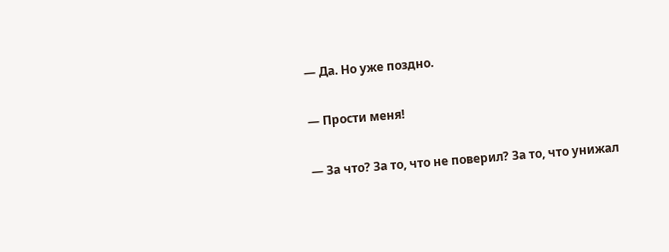— Да. Но уже поздно.

— Прости меня!

— За что? За то, что не поверил? За то, что унижал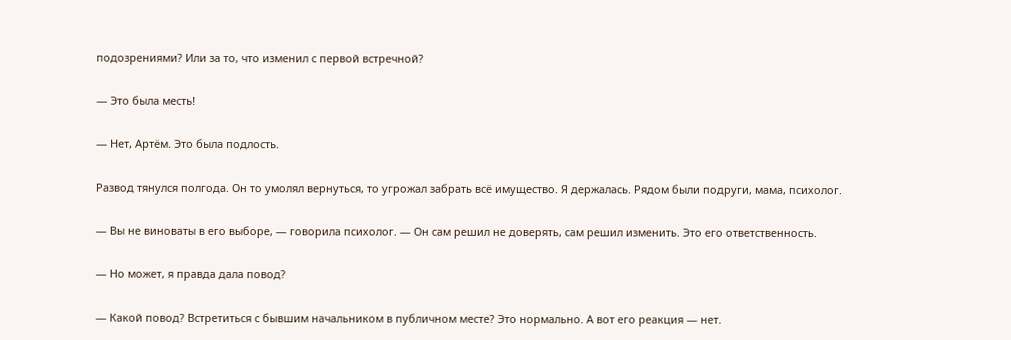подозрениями? Или за то, что изменил с первой встречной?

— Это была месть!

— Нет, Артём. Это была подлость.

Развод тянулся полгода. Он то умолял вернуться, то угрожал забрать всё имущество. Я держалась. Рядом были подруги, мама, психолог.

— Вы не виноваты в его выборе, — говорила психолог. — Он сам решил не доверять, сам решил изменить. Это его ответственность.

— Но может, я правда дала повод?

— Какой повод? Встретиться с бывшим начальником в публичном месте? Это нормально. А вот его реакция — нет.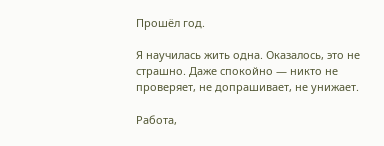Прошёл год.

Я научилась жить одна. Оказалось, это не страшно. Даже спокойно — никто не проверяет, не допрашивает, не унижает.

Работа,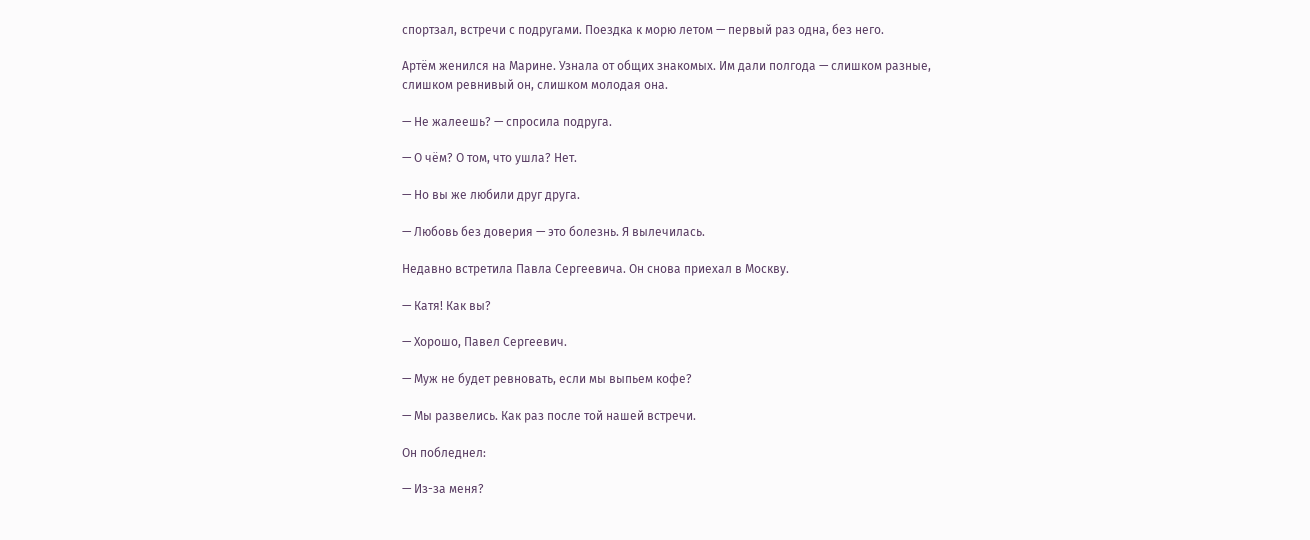спортзал, встречи с подругами. Поездка к морю летом — первый раз одна, без него.

Артём женился на Марине. Узнала от общих знакомых. Им дали полгода — слишком разные, слишком ревнивый он, слишком молодая она.

— Не жалеешь? — спросила подруга.

— О чём? О том, что ушла? Нет.

— Но вы же любили друг друга.

— Любовь без доверия — это болезнь. Я вылечилась.

Недавно встретила Павла Сергеевича. Он снова приехал в Москву.

— Катя! Как вы?

— Хорошо, Павел Сергеевич.

— Муж не будет ревновать, если мы выпьем кофе?

— Мы развелись. Как раз после той нашей встречи.

Он побледнел:

— Из-за меня?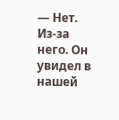— Нет. Из-за него. Он увидел в нашей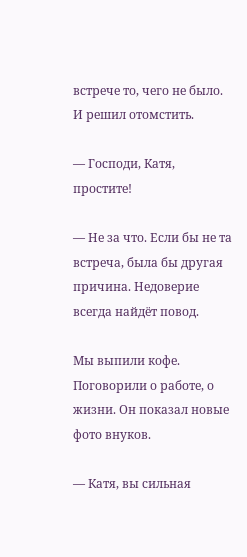встрече то, чего не было. И решил отомстить.

— Господи, Катя, простите!

— Не за что. Если бы не та встреча, была бы другая причина. Недоверие всегда найдёт повод.

Мы выпили кофе. Поговорили о работе, о жизни. Он показал новые фото внуков.

— Катя, вы сильная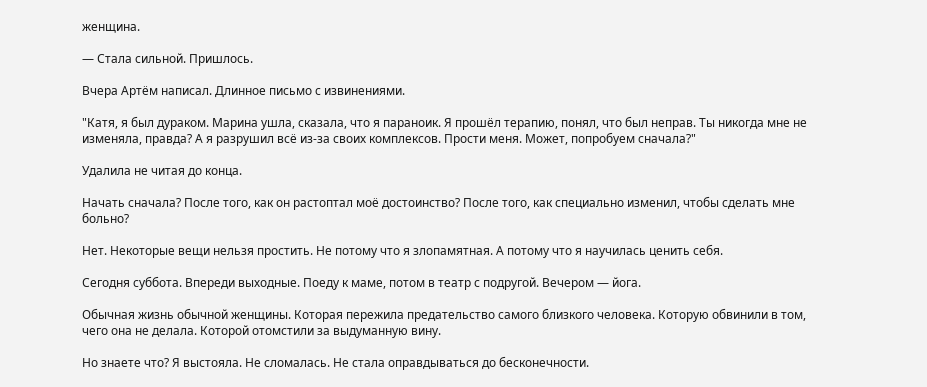женщина.

— Стала сильной. Пришлось.

Вчера Артём написал. Длинное письмо с извинениями.

"Катя, я был дураком. Марина ушла, сказала, что я параноик. Я прошёл терапию, понял, что был неправ. Ты никогда мне не изменяла, правда? А я разрушил всё из-за своих комплексов. Прости меня. Может, попробуем сначала?"

Удалила не читая до конца.

Начать сначала? После того, как он растоптал моё достоинство? После того, как специально изменил, чтобы сделать мне больно?

Нет. Некоторые вещи нельзя простить. Не потому что я злопамятная. А потому что я научилась ценить себя.

Сегодня суббота. Впереди выходные. Поеду к маме, потом в театр с подругой. Вечером — йога.

Обычная жизнь обычной женщины. Которая пережила предательство самого близкого человека. Которую обвинили в том, чего она не делала. Которой отомстили за выдуманную вину.

Но знаете что? Я выстояла. Не сломалась. Не стала оправдываться до бесконечности.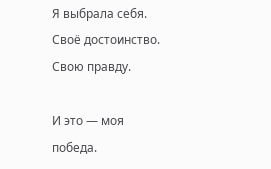Я выбрала себя. Своё достоинство. Свою правду.

И это — моя победа.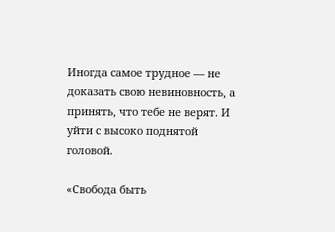Иногда самое трудное — не доказать свою невиновность, а принять, что тебе не верят. И уйти с высоко поднятой головой.

«Свобода быть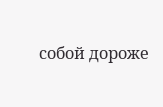собой дороже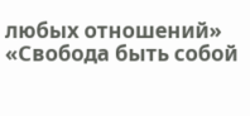любых отношений»
«Свобода быть собой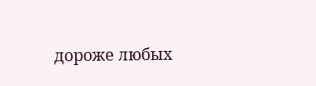дороже любых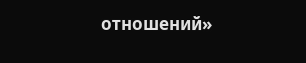отношений»